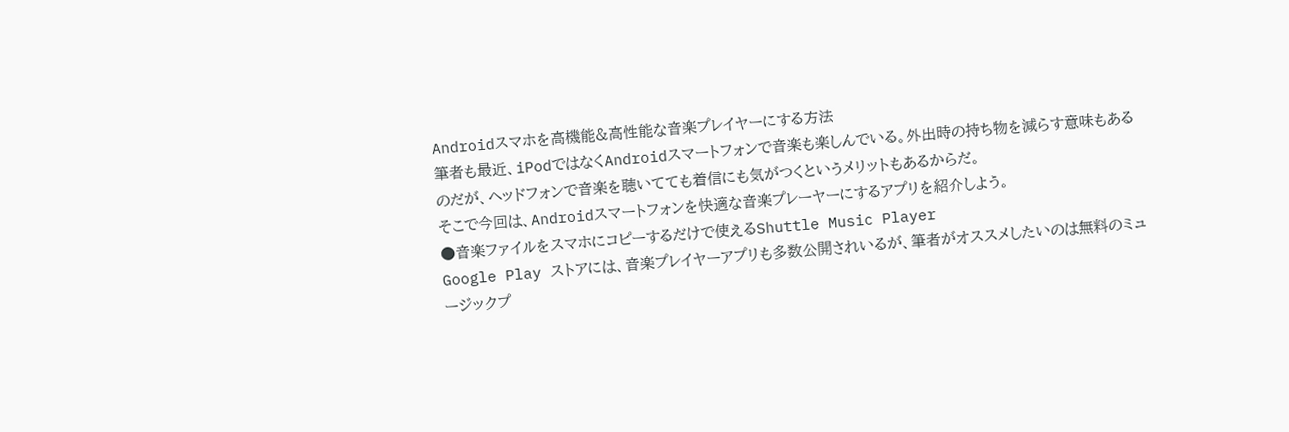Androidスマホを高機能&高性能な音楽プレイヤーにする方法
筆者も最近、iPodではなくAndroidスマートフォンで音楽も楽しんでいる。外出時の持ち物を減らす意味もあるのだが、ヘッドフォンで音楽を聴いてても着信にも気がつくというメリットもあるからだ。
そこで今回は、Androidスマートフォンを快適な音楽プレーヤーにするアプリを紹介しよう。
●音楽ファイルをスマホにコピーするだけで使えるShuttle Music Player
Google Play ストアには、音楽プレイヤーアプリも多数公開されいるが、筆者がオススメしたいのは無料のミュージックプ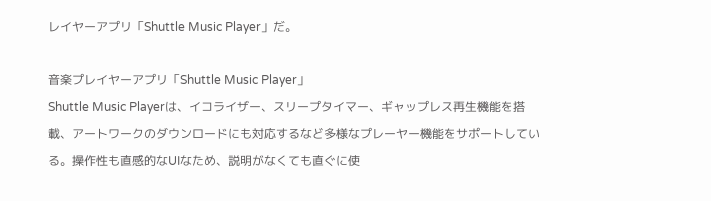レイヤーアプリ「Shuttle Music Player」だ。

音楽プレイヤーアプリ「Shuttle Music Player」
Shuttle Music Playerは、イコライザー、スリープタイマー、ギャップレス再生機能を搭載、アートワークのダウンロードにも対応するなど多様なプレーヤー機能をサポートしている。操作性も直感的なUIなため、説明がなくても直ぐに使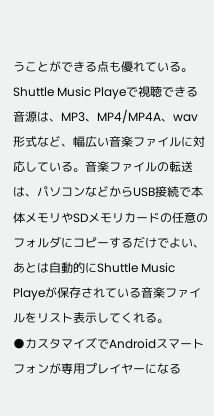うことができる点も優れている。
Shuttle Music Playeで視聴できる音源は、MP3、MP4/MP4A、wav形式など、幅広い音楽ファイルに対応している。音楽ファイルの転送は、パソコンなどからUSB接続で本体メモリやSDメモリカードの任意のフォルダにコピーするだけでよい、あとは自動的にShuttle Music Playeが保存されている音楽ファイルをリスト表示してくれる。
●カスタマイズでAndroidスマートフォンが専用プレイヤーになる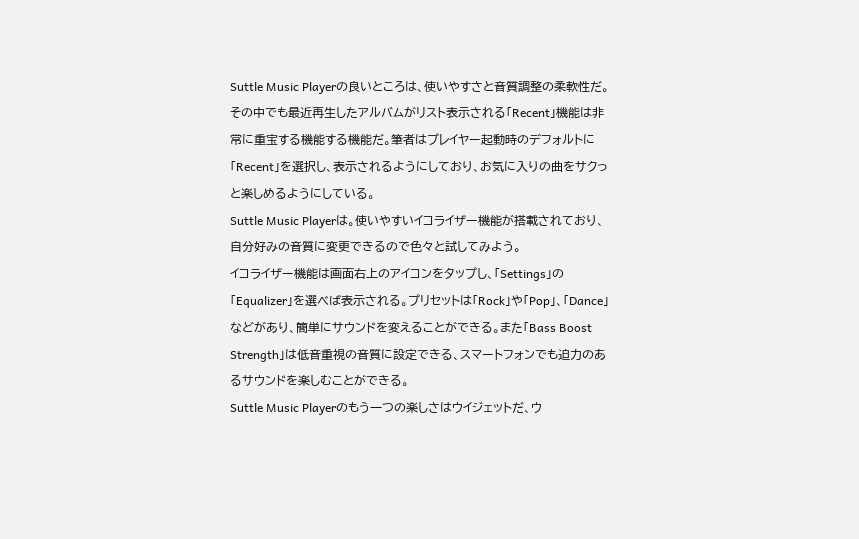Suttle Music Playerの良いところは、使いやすさと音質調整の柔軟性だ。
その中でも最近再生したアルバムがリスト表示される「Recent」機能は非常に重宝する機能する機能だ。筆者はプレイヤー起動時のデフォルトに「Recent」を選択し、表示されるようにしており、お気に入りの曲をサクっと楽しめるようにしている。
Suttle Music Playerは。使いやすいイコライザー機能が搭載されており、自分好みの音質に変更できるので色々と試してみよう。
イコライザー機能は画面右上のアイコンをタップし、「Settings」の「Equalizer」を選べば表示される。プリセットは「Rock」や「Pop」、「Dance」などがあり、簡単にサウンドを変えることができる。また「Bass Boost Strength」は低音重視の音質に設定できる、スマートフォンでも迫力のあるサウンドを楽しむことができる。
Suttle Music Playerのもう一つの楽しさはウイジェットだ、ウ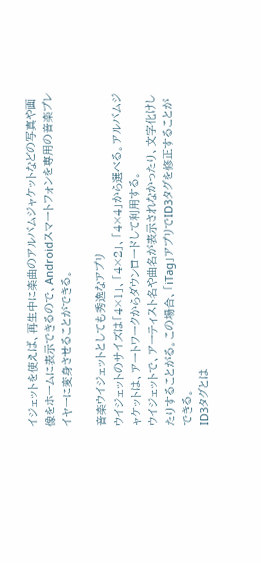イジェットを使えば、再生中に楽曲のアルバムジャケットなどの写真や画像をホームに表示できるので、Androidスマートフォンを専用の音楽プレイヤーに変身させることができる。

音楽ウイジェットとしても秀逸なアプリ
ウイジェットのサイズは「4×1」、「4×2」、「4×4」から選べる。アルバムジャケットは、アートワークからダウンロードして利用する。
ウイジェットで、アーティスト名や曲名が表示されなかったり、文字化けしたりすることがる。この場合、「iTag」アプリでID3タグを修正することができる。
ID3タグとは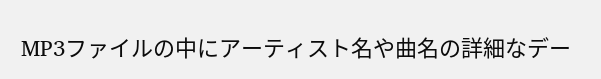MP3ファイルの中にアーティスト名や曲名の詳細なデー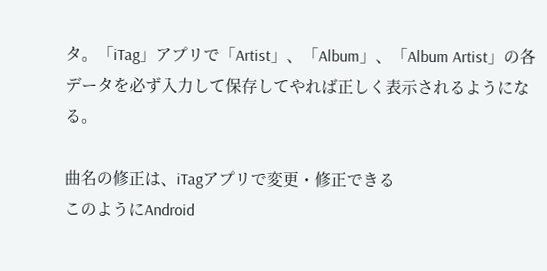タ。「iTag」アプリで「Artist」、「Album」、「Album Artist」の各データを必ず入力して保存してやれば正しく表示されるようになる。

曲名の修正は、iTagアプリで変更・修正できる
このようにAndroid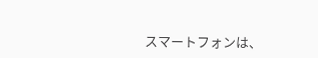スマートフォンは、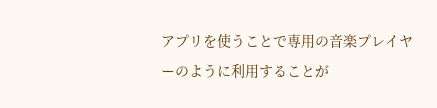アプリを使うことで専用の音楽プレイヤーのように利用することが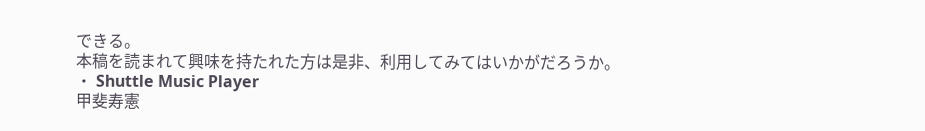できる。
本稿を読まれて興味を持たれた方は是非、利用してみてはいかがだろうか。
・ Shuttle Music Player
甲斐寿憲